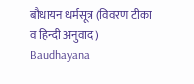बौधायन धर्मसूत्र (विवरण टीका व हिन्दी अनुवाद)
Baudhayana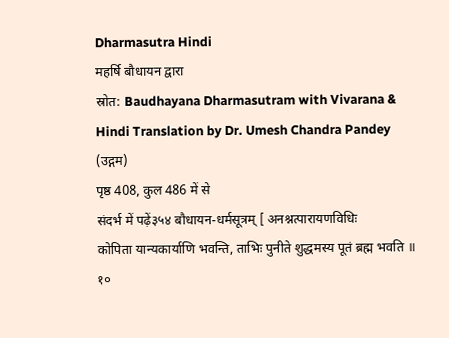Dharmasutra Hindi
महर्षि बौधायन द्वारा
स्रोत: Baudhayana Dharmasutram with Vivarana & Hindi Translation by Dr. Umesh Chandra Pandey (उद्गम)
पृष्ठ 408, कुल 486 में से
संदर्भ में पढ़ें३५४ बौधायन-धर्मसूत्रम् [ अनश्नत्पारायणविधिः
कोपिता यान्यकार्याणि भवन्ति, ताभिः पुनीते शुद्धमस्य पूतं ब्रह्म भवति ॥ १०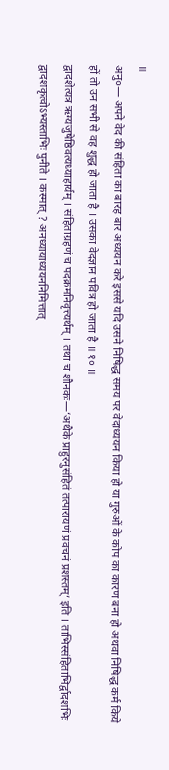॥
अनु०— अपने वेद की संहिता का बारह बार अध्ययन करे इससे यदि उसने निषिद्ध समय पर वेदाध्ययन किया हो या गुरुओं के कोप का कारण बना हो अथवा निषिद्ध कर्म किये हों तो उन सभी से वह शुद्ध हो जाता है । उसका वेदज्ञान पवित्र हो जाता है ॥ १० ॥
द्वादशेत्यत्र ऋग्यजुषेष्ठिवत्यध्याहार्यम् । संहिताग्रहणं च पदक्रमनिवृत्त्यर्थम् । तथा च शौनकः—‘अथैके प्राहुरनुसंहितं तत्पारायणं प्रवचनं प्रशस्तम्’ इति । ताभिस्संहिताभिर्द्वादशभिः द्वादशकृत्वोऽभ्यस्ताभिः पुनीते । कस्मात् ? अनध्यायाध्ययननिमित्तात्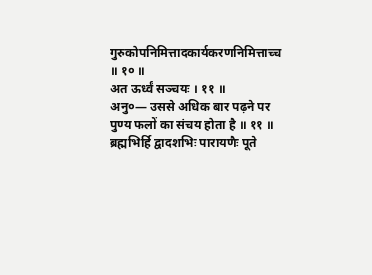गुरुकोपनिमित्तादकार्यकरणनिमित्ताच्च ॥ १० ॥
अत ऊर्ध्वं सञ्चयः । ११ ॥
अनु०— उससे अधिक बार पढ़ने पर पुण्य फलों का संचय होता है ॥ ११ ॥
ब्रह्मभिर्हि द्वादशभिः पारायणैः पूते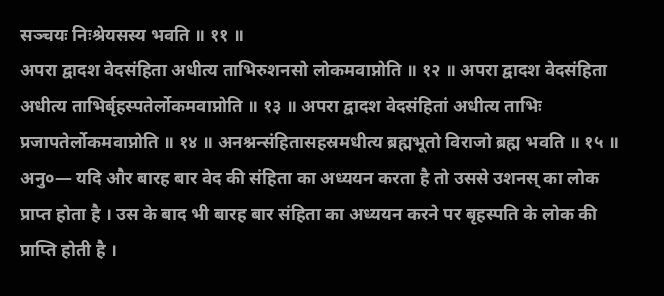सञ्चयः निःश्रेयसस्य भवति ॥ ११ ॥
अपरा द्वादश वेदसंहिता अधीत्य ताभिरुशनसो लोकमवाप्नोति ॥ १२ ॥ अपरा द्वादश वेदसंहिता अधीत्य ताभिर्बृहस्पतेर्लोकमवाप्नोति ॥ १३ ॥ अपरा द्वादश वेदसंहितां अधीत्य ताभिः प्रजापतेर्लोकमवाप्नोति ॥ १४ ॥ अनश्नन्संहितासहस्रमधीत्य ब्रह्मभूतो विराजो ब्रह्म भवति ॥ १५ ॥
अनु०— यदि और बारह बार वेद की संहिता का अध्ययन करता है तो उससे उशनस् का लोक प्राप्त होता है । उस के बाद भी बारह बार संहिता का अध्ययन करने पर बृहस्पति के लोक की प्राप्ति होती है ।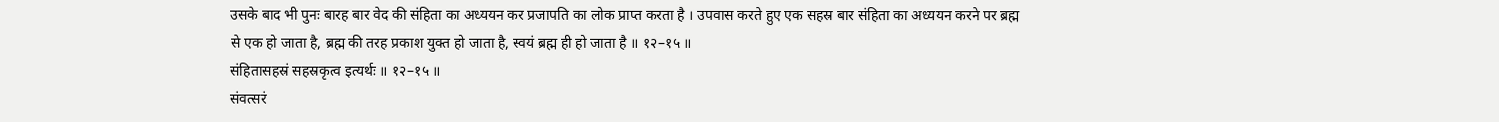उसके बाद भी पुनः बारह बार वेद की संहिता का अध्ययन कर प्रजापति का लोक प्राप्त करता है । उपवास करते हुए एक सहस्र बार संहिता का अध्ययन करने पर ब्रह्म से एक हो जाता है, ब्रह्म की तरह प्रकाश युक्त हो जाता है, स्वयं ब्रह्म ही हो जाता है ॥ १२–१५ ॥
संहितासहस्रं सहस्रकृत्व इत्यर्थः ॥ १२–१५ ॥
संवत्सरं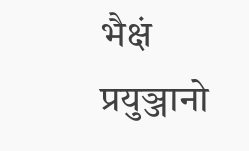भैक्षं प्रयुञ्जानो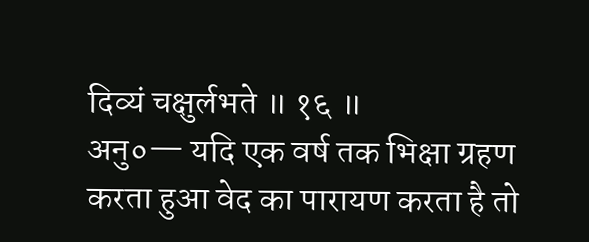दिव्यं चक्षुर्लभते ॥ १६ ॥
अनु०— यदि एक वर्ष तक भिक्षा ग्रहण करता हुआ वेद का पारायण करता है तो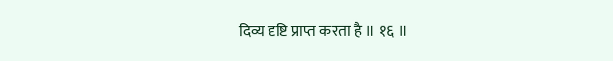दिव्य दृष्टि प्राप्त करता है ॥ १६ ॥